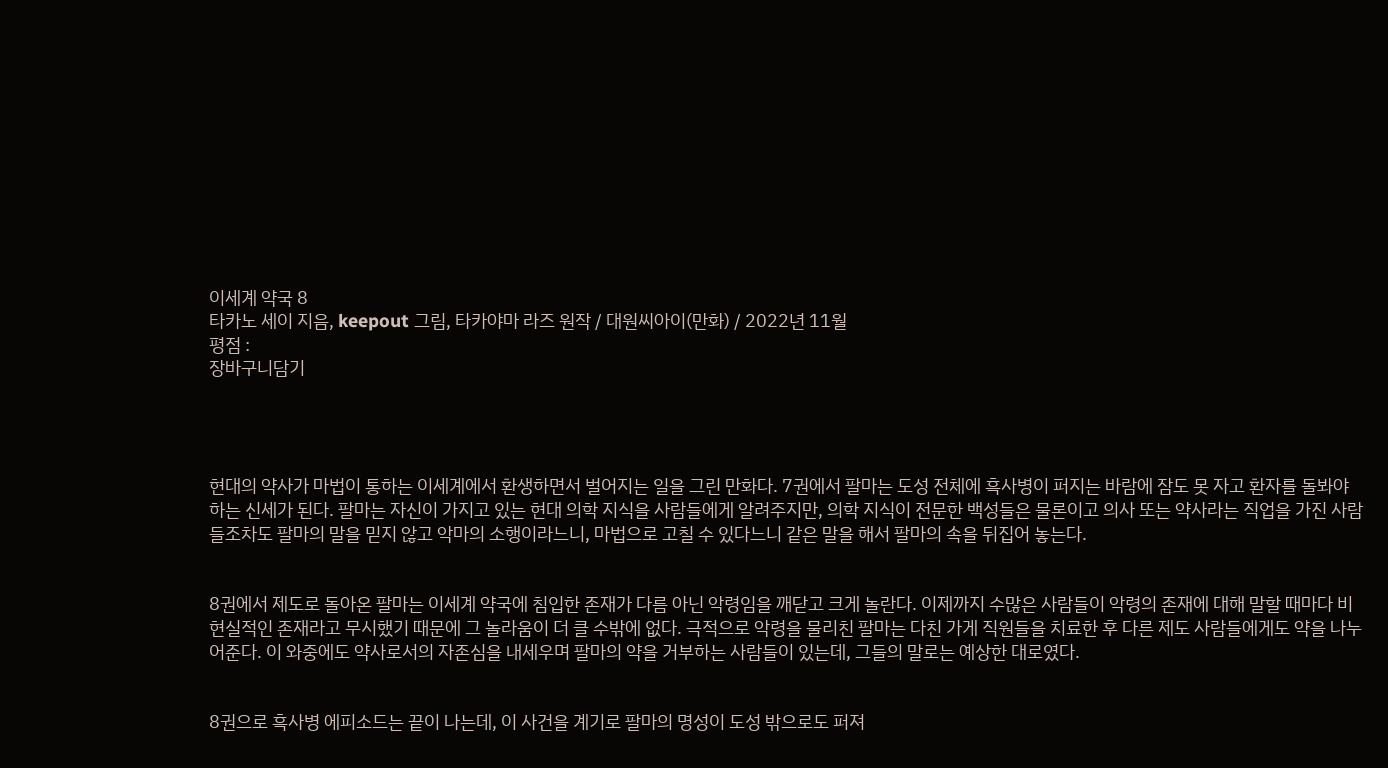이세계 약국 8
타카노 세이 지음, keepout 그림, 타카야마 라즈 원작 / 대원씨아이(만화) / 2022년 11월
평점 :
장바구니담기




현대의 약사가 마법이 통하는 이세계에서 환생하면서 벌어지는 일을 그린 만화다. 7권에서 팔마는 도성 전체에 흑사병이 퍼지는 바람에 잠도 못 자고 환자를 돌봐야 하는 신세가 된다. 팔마는 자신이 가지고 있는 현대 의학 지식을 사람들에게 알려주지만, 의학 지식이 전문한 백성들은 물론이고 의사 또는 약사라는 직업을 가진 사람들조차도 팔마의 말을 믿지 않고 악마의 소행이라느니, 마법으로 고칠 수 있다느니 같은 말을 해서 팔마의 속을 뒤집어 놓는다.


8권에서 제도로 돌아온 팔마는 이세계 약국에 침입한 존재가 다름 아닌 악령임을 깨닫고 크게 놀란다. 이제까지 수많은 사람들이 악령의 존재에 대해 말할 때마다 비현실적인 존재라고 무시했기 때문에 그 놀라움이 더 클 수밖에 없다. 극적으로 악령을 물리친 팔마는 다친 가게 직원들을 치료한 후 다른 제도 사람들에게도 약을 나누어준다. 이 와중에도 약사로서의 자존심을 내세우며 팔마의 약을 거부하는 사람들이 있는데, 그들의 말로는 예상한 대로였다.


8권으로 흑사병 에피소드는 끝이 나는데, 이 사건을 계기로 팔마의 명성이 도성 밖으로도 퍼져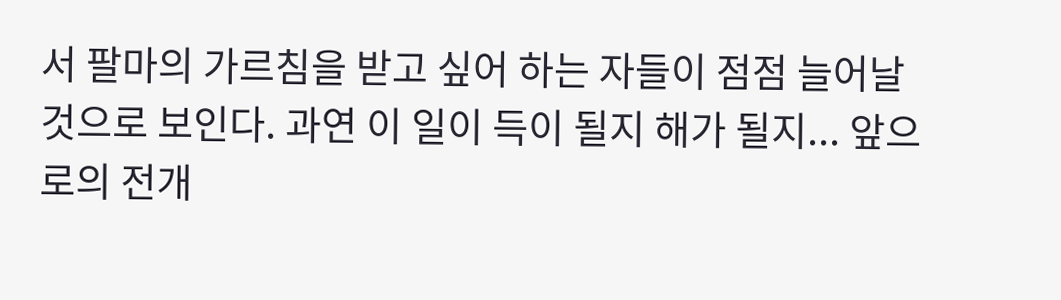서 팔마의 가르침을 받고 싶어 하는 자들이 점점 늘어날 것으로 보인다. 과연 이 일이 득이 될지 해가 될지... 앞으로의 전개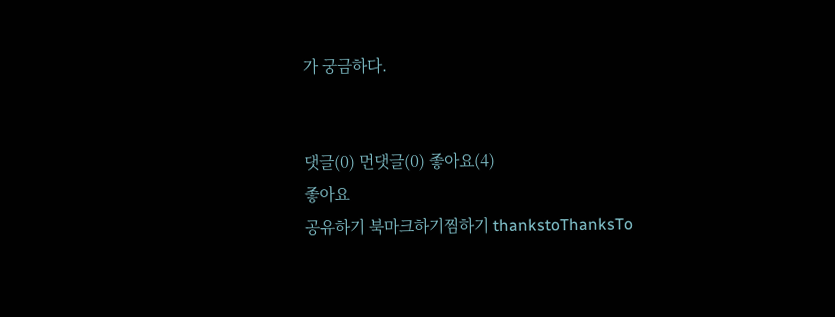가 궁금하다.


댓글(0) 먼댓글(0) 좋아요(4)
좋아요
공유하기 북마크하기찜하기 thankstoThanksTo